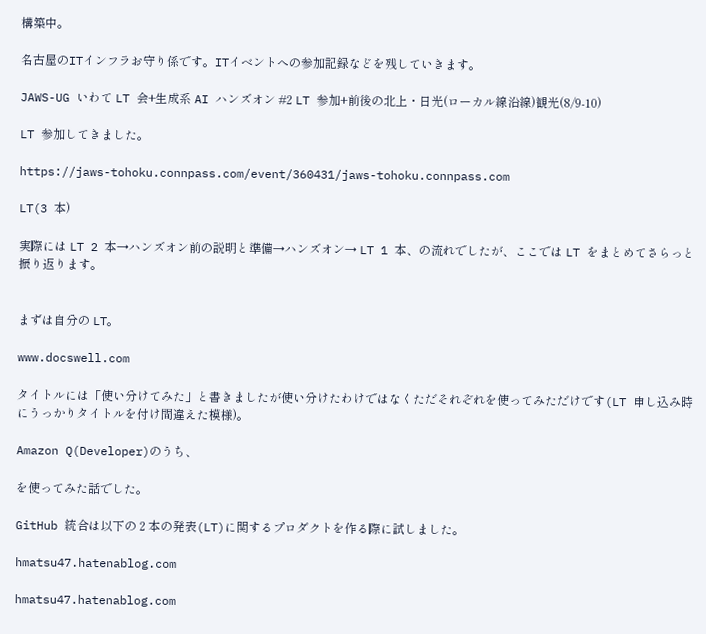構築中。

名古屋のITインフラお守り係です。ITイベントへの参加記録などを残していきます。

JAWS-UG いわて LT 会+生成系 AI ハンズオン #2 LT 参加+前後の北上・日光(ローカル線沿線)観光(8/9-10)

LT 参加してきました。

https://jaws-tohoku.connpass.com/event/360431/jaws-tohoku.connpass.com

LT(3 本)

実際には LT 2 本→ハンズオン前の説明と準備→ハンズオン→ LT 1 本、の流れでしたが、ここでは LT をまとめてさらっと振り返ります。


まずは自分の LT。

www.docswell.com

タイトルには「使い分けてみた」と書きましたが使い分けたわけではなくただそれぞれを使ってみただけです(LT 申し込み時にうっかりタイトルを付け間違えた模様)。

Amazon Q(Developer)のうち、

を使ってみた話でした。

GitHub 統合は以下の 2 本の発表(LT)に関するプロダクトを作る際に試しました。

hmatsu47.hatenablog.com

hmatsu47.hatenablog.com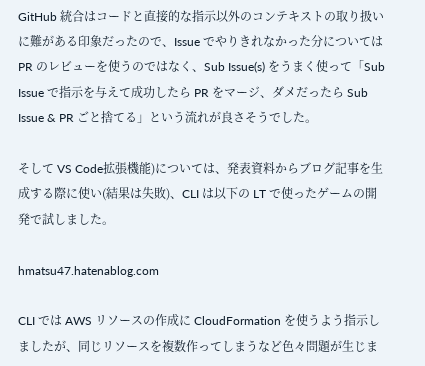GitHub 統合はコードと直接的な指示以外のコンテキストの取り扱いに難がある印象だったので、Issue でやりきれなかった分については PR のレビューを使うのではなく、Sub Issue(s) をうまく使って「Sub Issue で指示を与えて成功したら PR をマージ、ダメだったら Sub Issue & PR ごと捨てる」という流れが良さそうでした。

そして VS Code拡張機能)については、発表資料からブログ記事を生成する際に使い(結果は失敗)、CLI は以下の LT で使ったゲームの開発で試しました。

hmatsu47.hatenablog.com

CLI では AWS リソースの作成に CloudFormation を使うよう指示しましたが、同じリソースを複数作ってしまうなど色々問題が生じま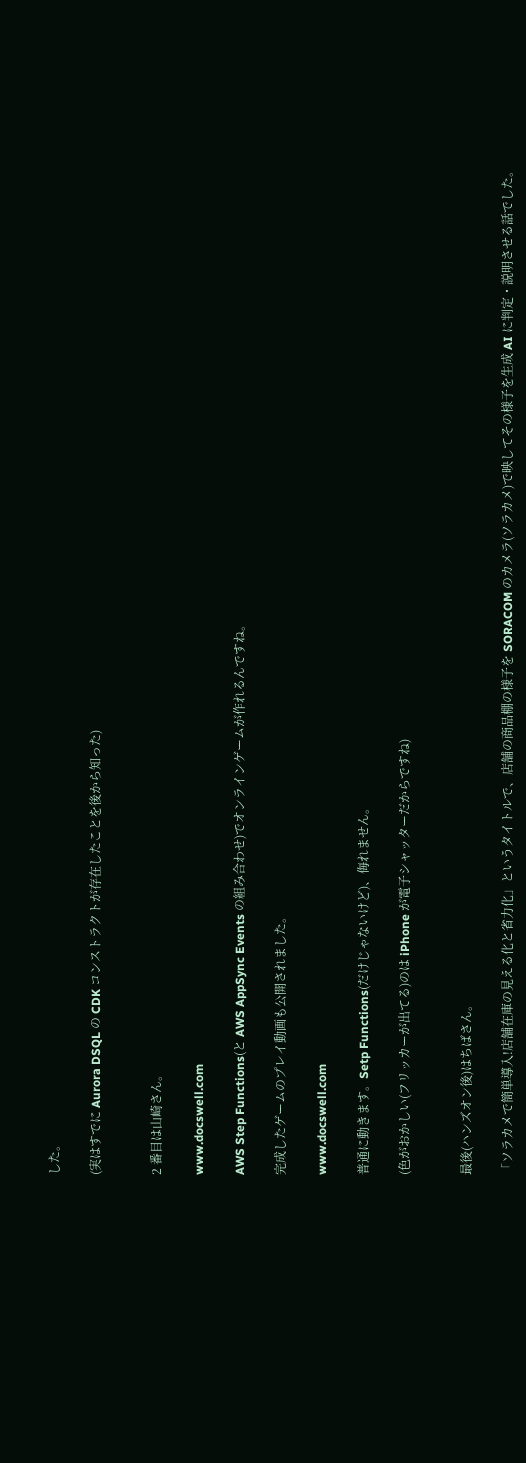した。

(実はすでに Aurora DSQL の CDK コンストラクトが存在したことを後から知った)


2 番目は山崎さん。

www.docswell.com

AWS Step Functions(と AWS AppSync Events の組み合わせ)でオンラインゲームが作れるんですね。

完成したゲームのプレイ動画も公開されました。

www.docswell.com

普通に動きます。Setp Functions(だけじゃないけど)、侮れません。

(色がおかしい(フリッカーが出てる)のは iPhone が電子シャッターだからですね)


最後(ハンズオン後)はちばさん。

「ソラカメで簡単導入!店舗在庫の見える化と省力化」というタイトルで、店舗の商品棚の様子を SORACOM のカメラ(ソラカメ)で映してその様子を生成 AI に判定・説明させる話でした。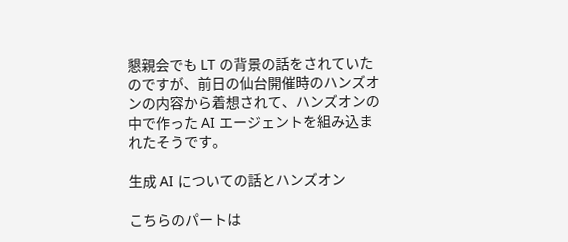懇親会でも LT の背景の話をされていたのですが、前日の仙台開催時のハンズオンの内容から着想されて、ハンズオンの中で作った AI エージェントを組み込まれたそうです。

生成 AI についての話とハンズオン

こちらのパートは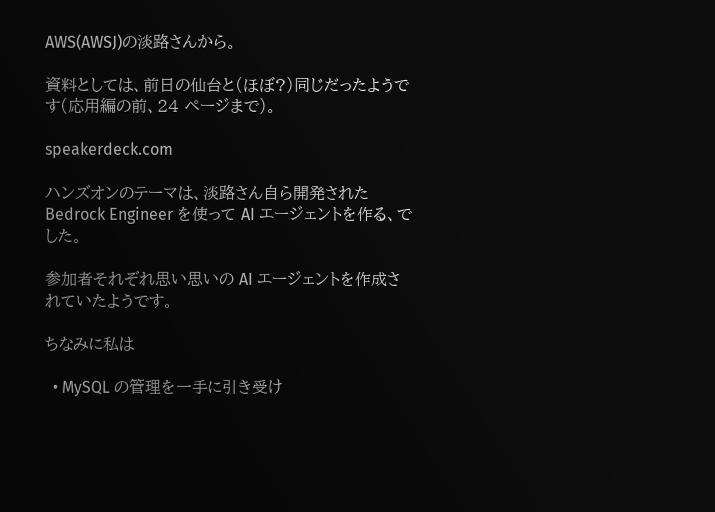AWS(AWSJ)の淡路さんから。

資料としては、前日の仙台と(ほぼ?)同じだったようです(応用編の前、24 ページまで)。

speakerdeck.com

ハンズオンのテーマは、淡路さん自ら開発された Bedrock Engineer を使って AI エージェントを作る、でした。

参加者それぞれ思い思いの AI エージェントを作成されていたようです。

ちなみに私は

  • MySQL の管理を一手に引き受け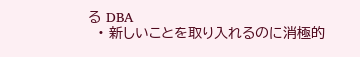る DBA
  • 新しいことを取り入れるのに消極的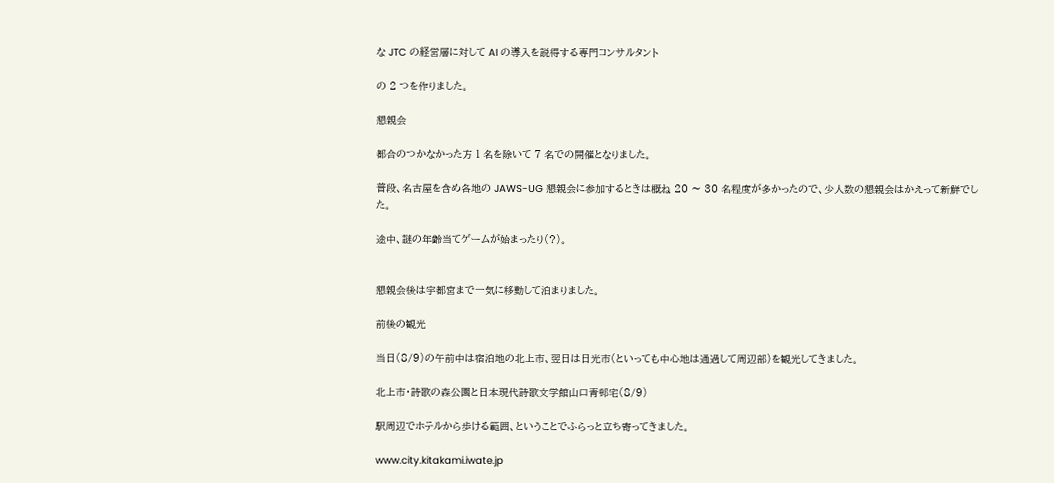な JTC の経営層に対して AI の導入を説得する専門コンサルタント

の 2 つを作りました。

懇親会

都合のつかなかった方 1 名を除いて 7 名での開催となりました。

普段、名古屋を含め各地の JAWS-UG 懇親会に参加するときは概ね 20 〜 30 名程度が多かったので、少人数の懇親会はかえって新鮮でした。

途中、謎の年齢当てゲームが始まったり(?)。


懇親会後は宇都宮まで一気に移動して泊まりました。

前後の観光

当日(8/9)の午前中は宿泊地の北上市、翌日は日光市(といっても中心地は通過して周辺部)を観光してきました。

北上市・詩歌の森公園と日本現代詩歌文学館山口青邨宅(8/9)

駅周辺でホテルから歩ける範囲、ということでふらっと立ち寄ってきました。

www.city.kitakami.iwate.jp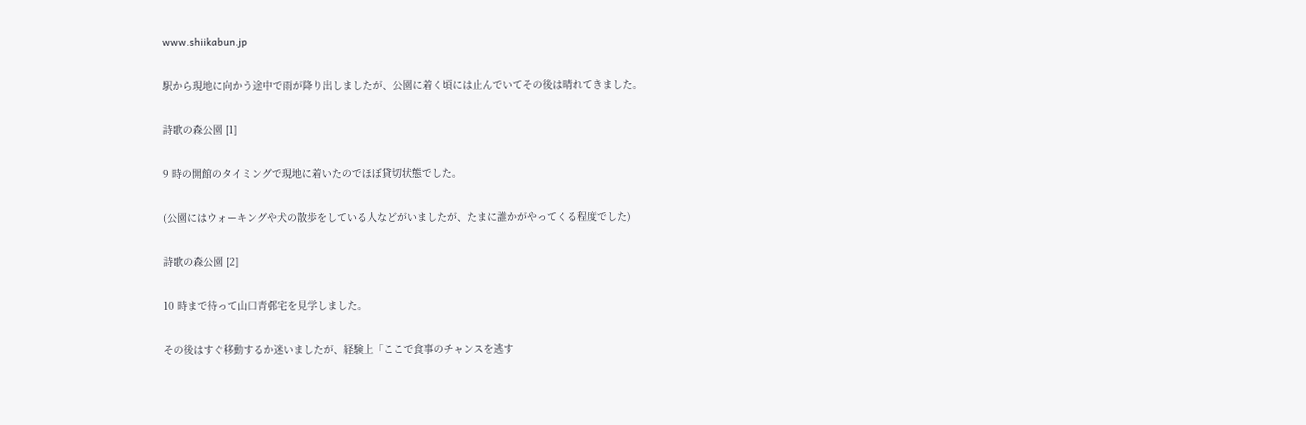www.shiikabun.jp

駅から現地に向かう途中で雨が降り出しましたが、公園に着く頃には止んでいてその後は晴れてきました。

詩歌の森公園 [1]

9 時の開館のタイミングで現地に着いたのでほぼ貸切状態でした。

(公園にはウォーキングや犬の散歩をしている人などがいましたが、たまに誰かがやってくる程度でした)

詩歌の森公園 [2]

10 時まで待って山口青邨宅を見学しました。

その後はすぐ移動するか迷いましたが、経験上「ここで食事のチャンスを逃す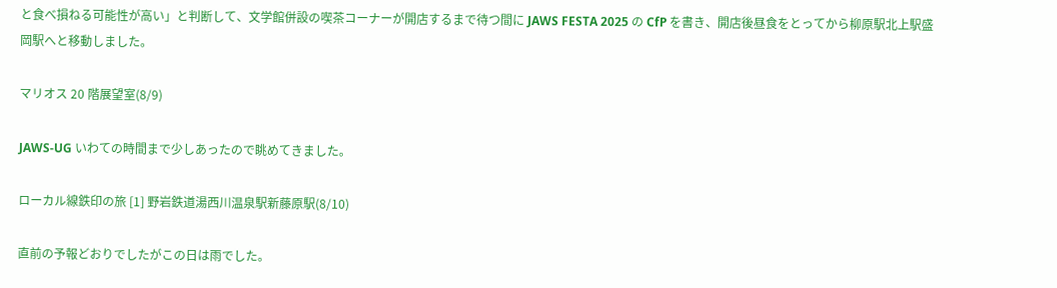と食べ損ねる可能性が高い」と判断して、文学館併設の喫茶コーナーが開店するまで待つ間に JAWS FESTA 2025 の CfP を書き、開店後昼食をとってから柳原駅北上駅盛岡駅へと移動しました。

マリオス 20 階展望室(8/9)

JAWS-UG いわての時間まで少しあったので眺めてきました。

ローカル線鉄印の旅 [1] 野岩鉄道湯西川温泉駅新藤原駅(8/10)

直前の予報どおりでしたがこの日は雨でした。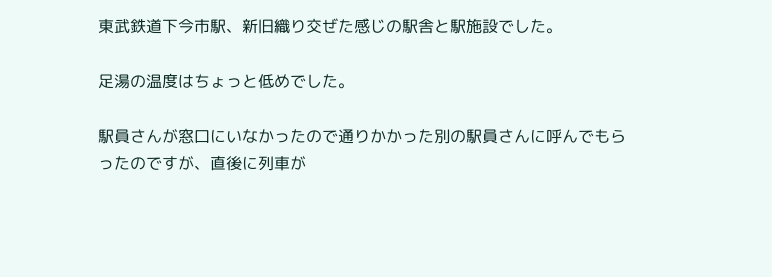東武鉄道下今市駅、新旧織り交ぜた感じの駅舎と駅施設でした。

足湯の温度はちょっと低めでした。

駅員さんが窓口にいなかったので通りかかった別の駅員さんに呼んでもらったのですが、直後に列車が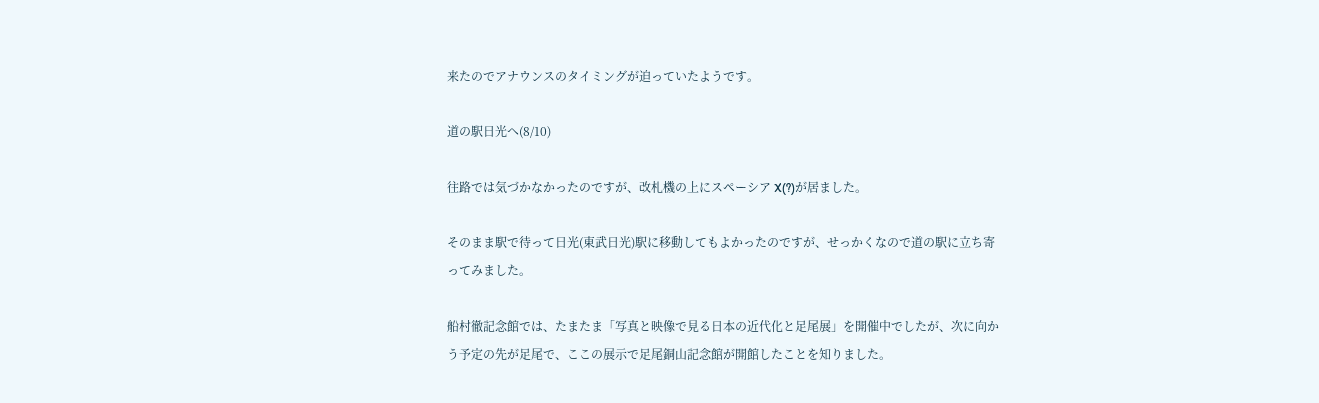来たのでアナウンスのタイミングが迫っていたようです。

道の駅日光へ(8/10)

往路では気づかなかったのですが、改札機の上にスペーシア X(?)が居ました。

そのまま駅で待って日光(東武日光)駅に移動してもよかったのですが、せっかくなので道の駅に立ち寄ってみました。

船村徹記念館では、たまたま「写真と映像で見る日本の近代化と足尾展」を開催中でしたが、次に向かう予定の先が足尾で、ここの展示で足尾銅山記念館が開館したことを知りました。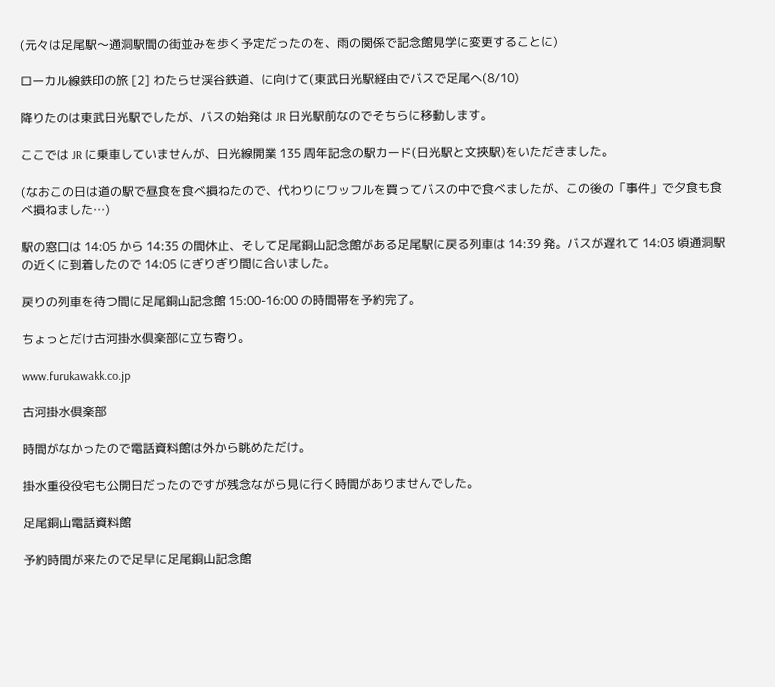(元々は足尾駅〜通洞駅間の街並みを歩く予定だったのを、雨の関係で記念館見学に変更することに)

ローカル線鉄印の旅 [2] わたらせ渓谷鉄道、に向けて(東武日光駅経由でバスで足尾へ(8/10)

降りたのは東武日光駅でしたが、バスの始発は JR 日光駅前なのでそちらに移動します。

ここでは JR に乗車していませんが、日光線開業 135 周年記念の駅カード(日光駅と文挾駅)をいただきました。

(なおこの日は道の駅で昼食を食べ損ねたので、代わりにワッフルを買ってバスの中で食べましたが、この後の「事件」で夕食も食べ損ねました…)

駅の窓口は 14:05 から 14:35 の間休止、そして足尾銅山記念館がある足尾駅に戻る列車は 14:39 発。バスが遅れて 14:03 頃通洞駅の近くに到着したので 14:05 にぎりぎり間に合いました。

戻りの列車を待つ間に足尾銅山記念館 15:00-16:00 の時間帯を予約完了。

ちょっとだけ古河掛水倶楽部に立ち寄り。

www.furukawakk.co.jp

古河掛水倶楽部

時間がなかったので電話資料館は外から眺めただけ。

掛水重役役宅も公開日だったのですが残念ながら見に行く時間がありませんでした。

足尾銅山電話資料館

予約時間が来たので足早に足尾銅山記念館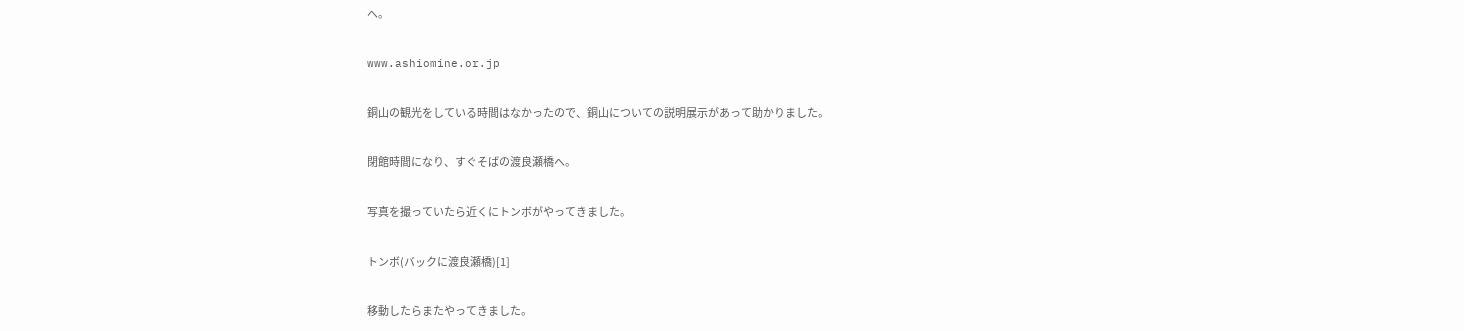へ。

www.ashiomine.or.jp

銅山の観光をしている時間はなかったので、銅山についての説明展示があって助かりました。

閉館時間になり、すぐそばの渡良瀬橋へ。

写真を撮っていたら近くにトンボがやってきました。

トンボ(バックに渡良瀬橋)[1]

移動したらまたやってきました。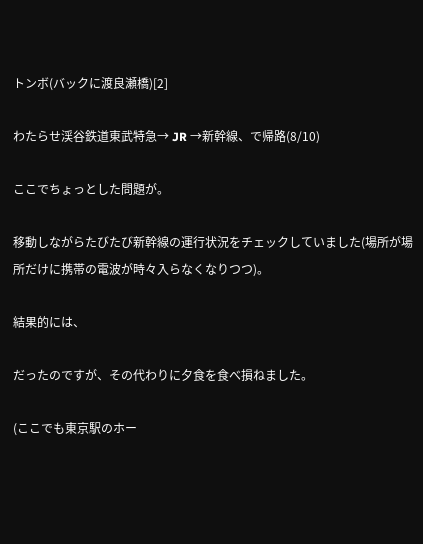トンボ(バックに渡良瀬橋)[2]

わたらせ渓谷鉄道東武特急→ JR →新幹線、で帰路(8/10)

ここでちょっとした問題が。

移動しながらたびたび新幹線の運行状況をチェックしていました(場所が場所だけに携帯の電波が時々入らなくなりつつ)。

結果的には、

だったのですが、その代わりに夕食を食べ損ねました。

(ここでも東京駅のホー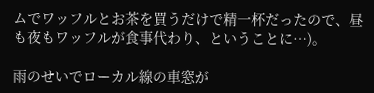ムでワッフルとお茶を買うだけで精一杯だったので、昼も夜もワッフルが食事代わり、ということに…)。

雨のせいでローカル線の車窓が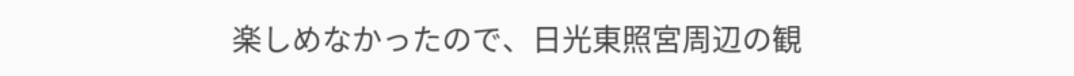楽しめなかったので、日光東照宮周辺の観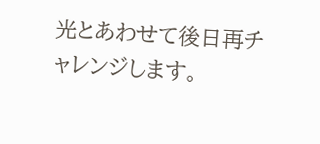光とあわせて後日再チャレンジします。